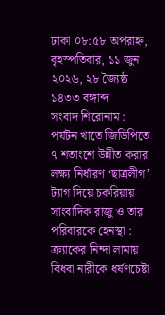ঢাকা ০৮:৫৮ অপরাহ্ন, বৃহস্পতিবার, ১১ জুন ২০২৬, ২৮ জ্যৈষ্ঠ ১৪৩৩ বঙ্গাব্দ
সংবাদ শিরোনাম :
পর্যটন খাতে জিডিপিতে ৭ শতাংশে উন্নীত করার লক্ষ্য নির্ধারণ ‘ছাত্রলীগ’ ট্যাগ দিয়ে চকরিয়ায় সাংবাদিক রাজু ও তার পরিবারকে হেনস্থা : ক্র্যাকের নিন্দা লামায় বিধবা নারীকে ধর্ষণচেষ্টা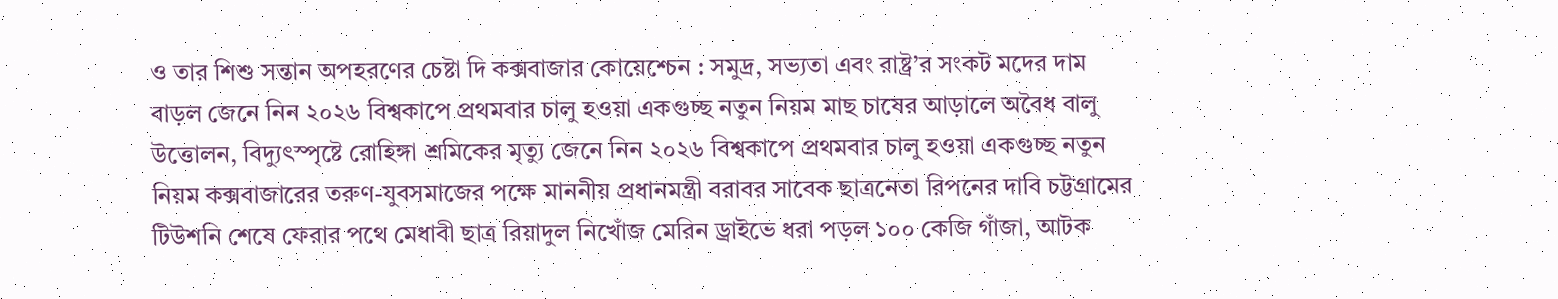ও তার শিশু সন্তান অপহরণের চেষ্টা দি কক্সবাজার কোয়েশ্চেন : সমুদ্র, সভ্যতা এবং রাষ্ট্র’র সংকট মদের দাম বাড়ল জেনে নিন ২০২৬ বিশ্বকাপে প্রথমবার চালু হওয়া একগুচ্ছ নতুন নিয়ম মাছ চাষের আড়ালে অবৈধ বালু উত্তোলন, বিদ্যুৎস্পৃষ্টে রোহিঙ্গা শ্রমিকের মৃত্যু জেনে নিন ২০২৬ বিশ্বকাপে প্রথমবার চালু হওয়া একগুচ্ছ নতুন নিয়ম কক্সবাজারের তরুণ-যুবসমাজের পক্ষে মাননীয় প্রধানমন্ত্রী বরাবর সাবেক ছাত্রনেতা রিপনের দাবি চট্টগ্রামের টিউশনি শেষে ফেরার পথে মেধাবী ছাত্র রিয়াদুল নিখোঁজ মেরিন ড্রাইভে ধরা পড়ল ১০০ কেজি গাঁজা, আটক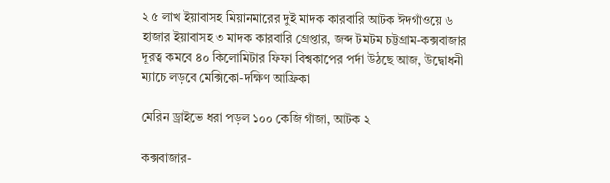২ ৫ লাখ ইয়াবাসহ মিয়ানমারের দুই মাদক কারবারি আটক ঈদগাঁওয়ে ৬ হাজার ইয়াবাসহ ৩ মাদক কারবারি গ্রেপ্তার, জব্দ টমটম চট্টগ্রাম-কক্সবাজার দূরত্ব কমবে ৪০ কিলোমিটার ফিফা বিশ্বকাপের পর্দা উঠছে আজ, উদ্বোধনী ম্যাচে লড়বে মেক্সিকো-দক্ষিণ আফ্রিকা

মেরিন ড্রাইভে ধরা পড়ল ১০০ কেজি গাঁজা, আটক ২

কক্সবাজার-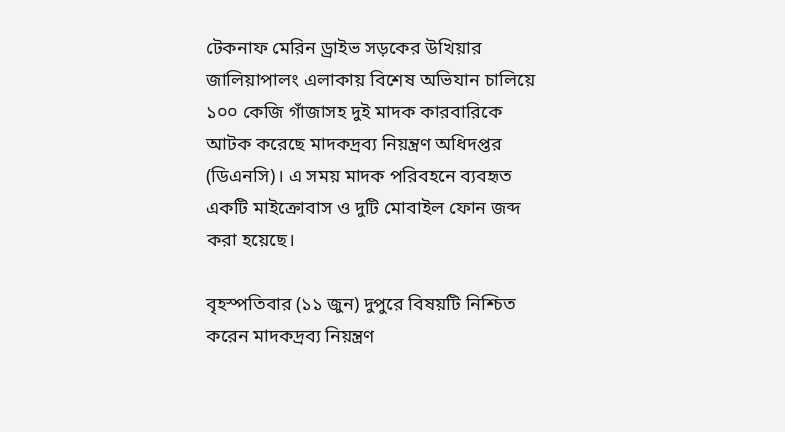টেকনাফ মেরিন ড্রাইভ সড়কের উখিয়ার জালিয়াপালং এলাকায় বিশেষ অভিযান চালিয়ে ১০০ কেজি গাঁজাসহ দুই মাদক কারবারিকে আটক করেছে মাদকদ্রব্য নিয়ন্ত্রণ অধিদপ্তর (ডিএনসি)। এ সময় মাদক পরিবহনে ব্যবহৃত একটি মাইক্রোবাস ও দুটি মোবাইল ফোন জব্দ করা হয়েছে।

বৃহস্পতিবার (১১ জুন) দুপুরে বিষয়টি নিশ্চিত করেন মাদকদ্রব্য নিয়ন্ত্রণ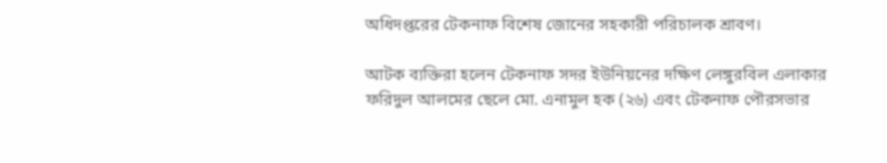অধিদপ্তরের টেকনাফ বিশেষ জোনের সহকারী পরিচালক শ্রাবণ।

আটক ব্যক্তিরা হলেন টেকনাফ সদর ইউনিয়নের দক্ষিণ লেঙ্গুরবিল এলাকার ফরিদুল আলমের ছেলে মো. এনামুল হক (২৬) এবং টেকনাফ পৌরসভার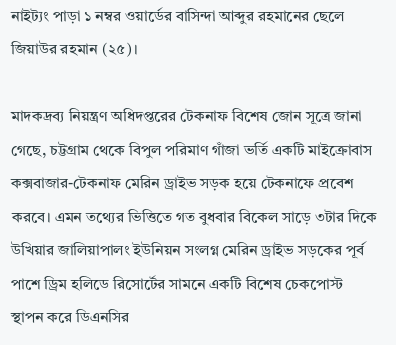নাইট্যং পাড়া ১ নম্বর ওয়ার্ডের বাসিন্দা আব্দুর রহমানের ছেলে জিয়াউর রহমান (২৫)।

মাদকদ্রব্য নিয়ন্ত্রণ অধিদপ্তরের টেকনাফ বিশেষ জোন সূত্রে জানা গেছে, চট্টগ্রাম থেকে বিপুল পরিমাণ গাঁজা ভর্তি একটি মাইক্রোবাস কক্সবাজার-টেকনাফ মেরিন ড্রাইভ সড়ক হয়ে টেকনাফে প্রবেশ করবে। এমন তথ্যের ভিত্তিতে গত বুধবার বিকেল সাড়ে ৩টার দিকে উখিয়ার জালিয়াপালং ইউনিয়ন সংলগ্ন মেরিন ড্রাইভ সড়কের পূর্ব পাশে ড্রিম হলিডে রিসোর্টের সামনে একটি বিশেষ চেকপোস্ট স্থাপন করে ডিএনসির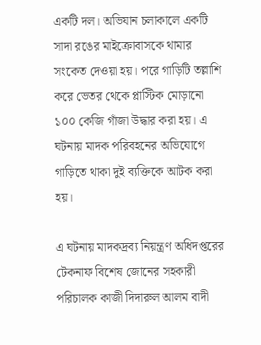একটি দল। অভিযান চলাকালে একটি সাদা রঙের মাইক্রোবাসকে থামার সংকেত দেওয়া হয়। পরে গাড়িটি তল্লাশি করে ভেতর থেকে প্লাস্টিক মোড়ানো ১০০ কেজি গাঁজা উদ্ধার করা হয়। এ ঘটনায় মাদক পরিবহনের অভিযোগে গাড়িতে থাকা দুই ব্যক্তিকে আটক করা হয়।

এ ঘটনায় মাদকদ্রব্য নিয়ন্ত্রণ অধিদপ্তরের টেকনাফ বিশেষ জোনের সহকারী পরিচালক কাজী দিদারুল আলম বাদী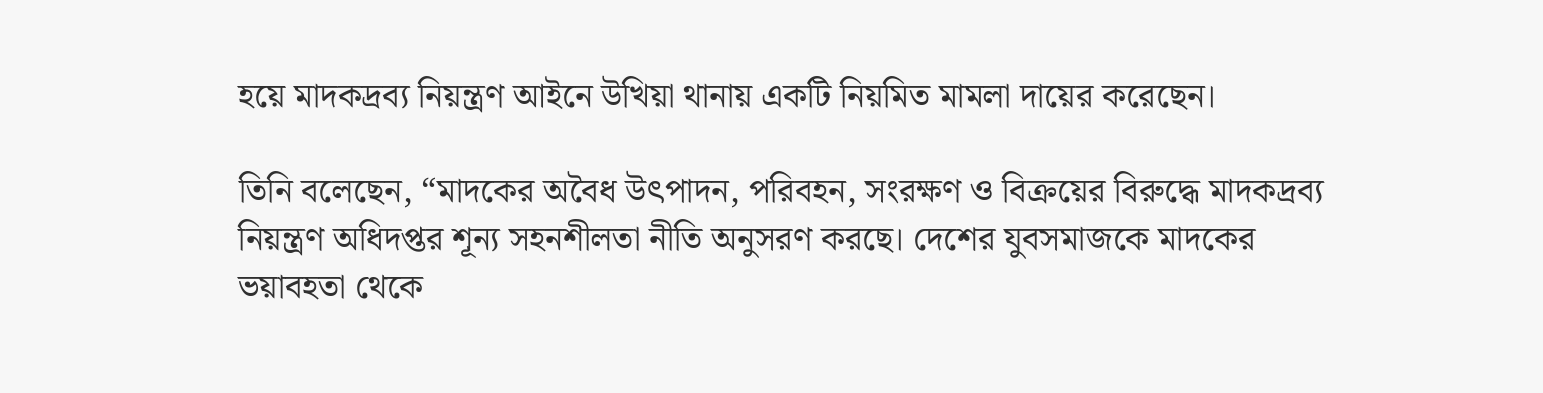হয়ে মাদকদ্রব্য নিয়ন্ত্রণ আইনে উখিয়া থানায় একটি নিয়মিত মামলা দায়ের করেছেন।

তিনি বলেছেন, “মাদকের অবৈধ উৎপাদন, পরিবহন, সংরক্ষণ ও বিক্রয়ের বিরুদ্ধে মাদকদ্রব্য নিয়ন্ত্রণ অধিদপ্তর শূন্য সহনশীলতা নীতি অনুসরণ করছে। দেশের যুবসমাজকে মাদকের ভয়াবহতা থেকে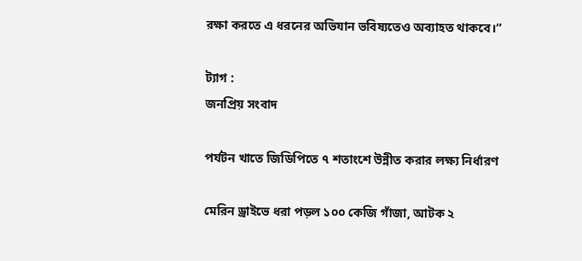রক্ষা করতে এ ধরনের অভিযান ভবিষ্যতেও অব্যাহত থাকবে।”

ট্যাগ :
জনপ্রিয় সংবাদ

পর্যটন খাতে জিডিপিতে ৭ শতাংশে উন্নীত করার লক্ষ্য নির্ধারণ

মেরিন ড্রাইভে ধরা পড়ল ১০০ কেজি গাঁজা, আটক ২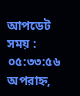আপডেট সময় : ০৫:৩৩:৫৬ অপরাহ্ন,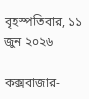বৃহস্পতিবার, ১১ জুন ২০২৬

কক্সবাজার-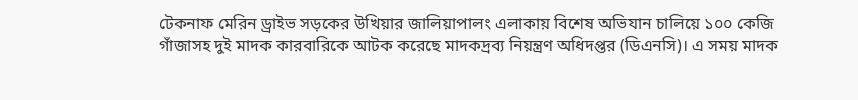টেকনাফ মেরিন ড্রাইভ সড়কের উখিয়ার জালিয়াপালং এলাকায় বিশেষ অভিযান চালিয়ে ১০০ কেজি গাঁজাসহ দুই মাদক কারবারিকে আটক করেছে মাদকদ্রব্য নিয়ন্ত্রণ অধিদপ্তর (ডিএনসি)। এ সময় মাদক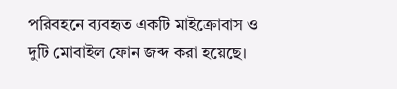পরিবহনে ব্যবহৃত একটি মাইক্রোবাস ও দুটি মোবাইল ফোন জব্দ করা হয়েছে।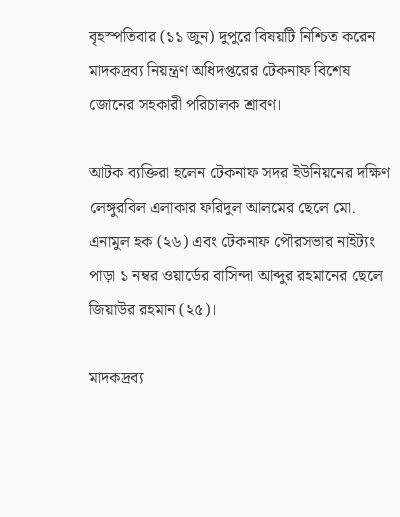বৃহস্পতিবার (১১ জুন) দুপুরে বিষয়টি নিশ্চিত করেন মাদকদ্রব্য নিয়ন্ত্রণ অধিদপ্তরের টেকনাফ বিশেষ জোনের সহকারী পরিচালক শ্রাবণ।

আটক ব্যক্তিরা হলেন টেকনাফ সদর ইউনিয়নের দক্ষিণ লেঙ্গুরবিল এলাকার ফরিদুল আলমের ছেলে মো. এনামুল হক (২৬) এবং টেকনাফ পৌরসভার নাইট্যং পাড়া ১ নম্বর ওয়ার্ডের বাসিন্দা আব্দুর রহমানের ছেলে জিয়াউর রহমান (২৫)।

মাদকদ্রব্য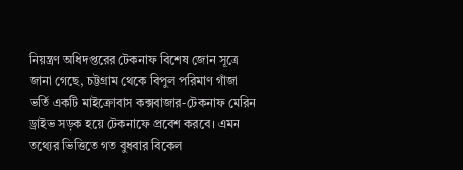নিয়ন্ত্রণ অধিদপ্তরের টেকনাফ বিশেষ জোন সূত্রে জানা গেছে, চট্টগ্রাম থেকে বিপুল পরিমাণ গাঁজা ভর্তি একটি মাইক্রোবাস কক্সবাজার-টেকনাফ মেরিন ড্রাইভ সড়ক হয়ে টেকনাফে প্রবেশ করবে। এমন তথ্যের ভিত্তিতে গত বুধবার বিকেল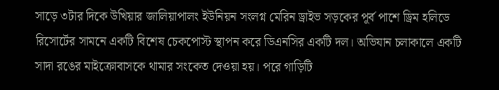সাড়ে ৩টার দিকে উখিয়ার জালিয়াপালং ইউনিয়ন সংলগ্ন মেরিন ড্রাইভ সড়কের পূর্ব পাশে ড্রিম হলিডে রিসোর্টের সামনে একটি বিশেষ চেকপোস্ট স্থাপন করে ডিএনসির একটি দল। অভিযান চলাকালে একটি সাদা রঙের মাইক্রোবাসকে থামার সংকেত দেওয়া হয়। পরে গাড়িটি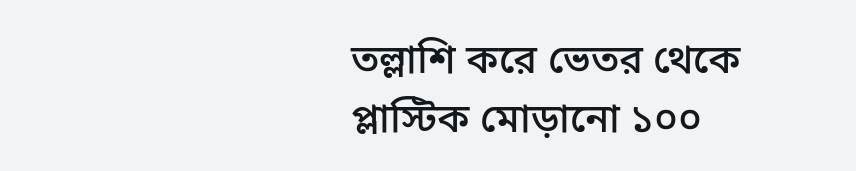তল্লাশি করে ভেতর থেকে প্লাস্টিক মোড়ানো ১০০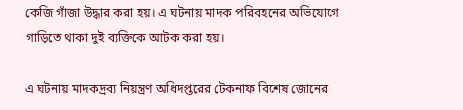কেজি গাঁজা উদ্ধার করা হয়। এ ঘটনায় মাদক পরিবহনের অভিযোগে গাড়িতে থাকা দুই ব্যক্তিকে আটক করা হয়।

এ ঘটনায় মাদকদ্রব্য নিয়ন্ত্রণ অধিদপ্তরের টেকনাফ বিশেষ জোনের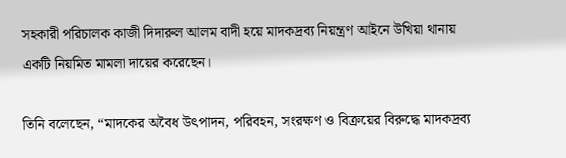সহকারী পরিচালক কাজী দিদারুল আলম বাদী হয়ে মাদকদ্রব্য নিয়ন্ত্রণ আইনে উখিয়া থানায় একটি নিয়মিত মামলা দায়ের করেছেন।

তিনি বলেছেন, “মাদকের অবৈধ উৎপাদন, পরিবহন, সংরক্ষণ ও বিক্রয়ের বিরুদ্ধে মাদকদ্রব্য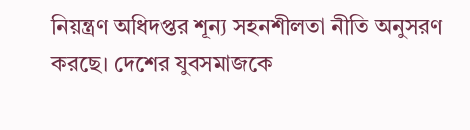নিয়ন্ত্রণ অধিদপ্তর শূন্য সহনশীলতা নীতি অনুসরণ করছে। দেশের যুবসমাজকে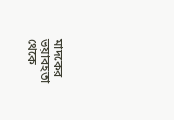মাদকের ভয়াবহতা থেকে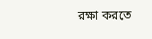রক্ষা করতে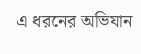এ ধরনের অভিযান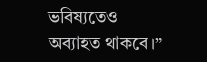ভবিষ্যতেও অব্যাহত থাকবে।”